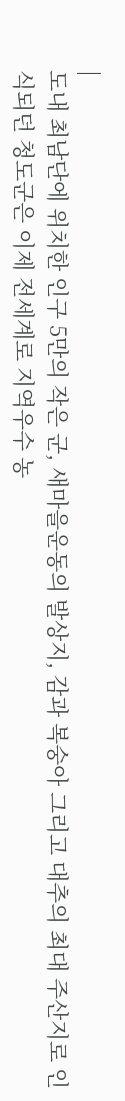|
도내 최남단에 위치한 인구 5만의 작은 군, 새마을운동의 발상지, 감과 복숭아 그리고 대추의 최대 주산지로 인식되던 청도군은 이제 전세계로 지역우수 농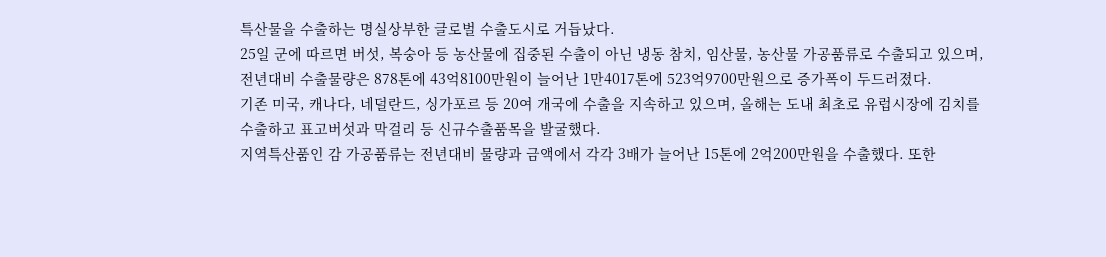특산물을 수출하는 명실상부한 글로벌 수출도시로 거듭났다.
25일 군에 따르면 버섯, 복숭아 등 농산물에 집중된 수출이 아닌 냉동 참치, 임산물, 농산물 가공품류로 수출되고 있으며, 전년대비 수출물량은 878톤에 43억8100만원이 늘어난 1만4017톤에 523억9700만원으로 증가폭이 두드러졌다.
기존 미국, 캐나다, 네덜란드, 싱가포르 등 20여 개국에 수출을 지속하고 있으며, 올해는 도내 최초로 유럽시장에 김치를 수출하고 표고버섯과 막걸리 등 신규수출품목을 발굴했다.
지역특산품인 감 가공품류는 전년대비 물량과 금액에서 각각 3배가 늘어난 15톤에 2억200만원을 수출했다. 또한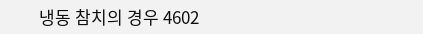냉동 참치의 경우 4602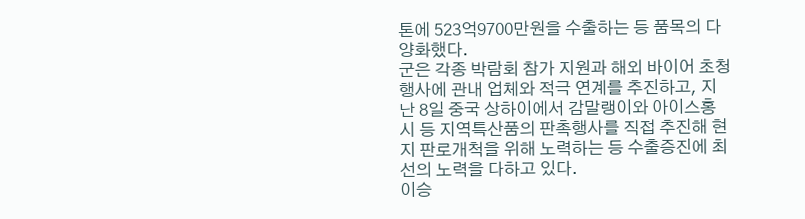톤에 523억9700만원을 수출하는 등 품목의 다양화했다.
군은 각종 박람회 참가 지원과 해외 바이어 초청행사에 관내 업체와 적극 연계를 추진하고, 지난 8일 중국 상하이에서 감말랭이와 아이스홍시 등 지역특산품의 판촉행사를 직접 추진해 현지 판로개척을 위해 노력하는 등 수출증진에 최선의 노력을 다하고 있다.
이승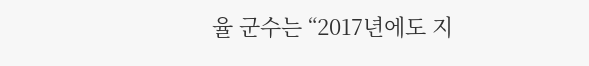율 군수는 “2017년에도 지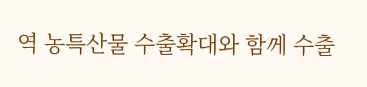역 농특산물 수출확대와 함께 수출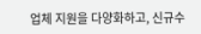업체 지원을 다양화하고, 신규수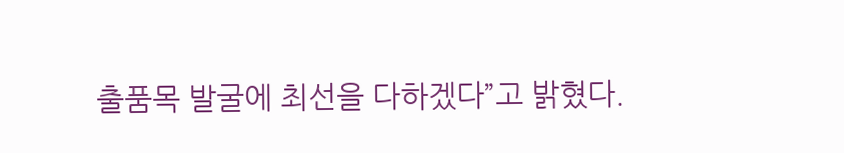출품목 발굴에 최선을 다하겠다”고 밝혔다.